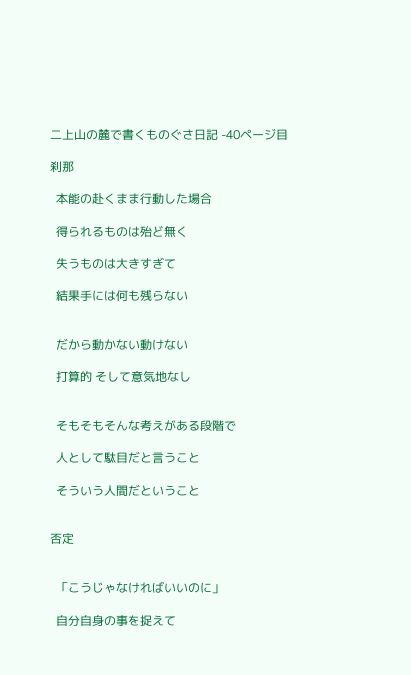二上山の麓で書くものぐさ日記 -40ページ目

刹那

  本能の赴くまま行動した場合

  得られるものは殆ど無く

  失うものは大きすぎて

  結果手には何も残らない


  だから動かない動けない

  打算的 そして意気地なし


  そもそもそんな考えがある段階で

  人として駄目だと言うこと

  そういう人間だということ


否定


  「こうじゃなければいいのに」

  自分自身の事を捉えて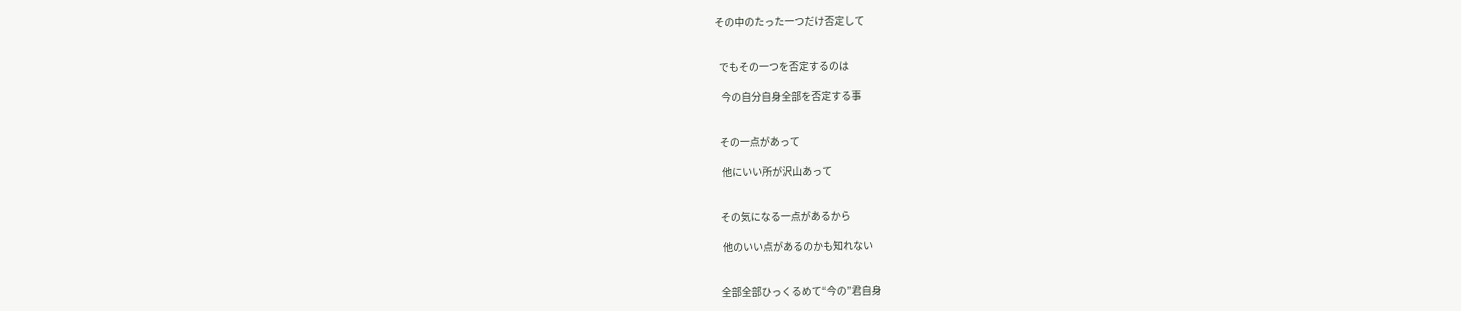その中のたった一つだけ否定して


  でもその一つを否定するのは

   今の自分自身全部を否定する事


  その一点があって

   他にいい所が沢山あって


  その気になる一点があるから

   他のいい点があるのかも知れない


  全部全部ひっくるめて“今の”君自身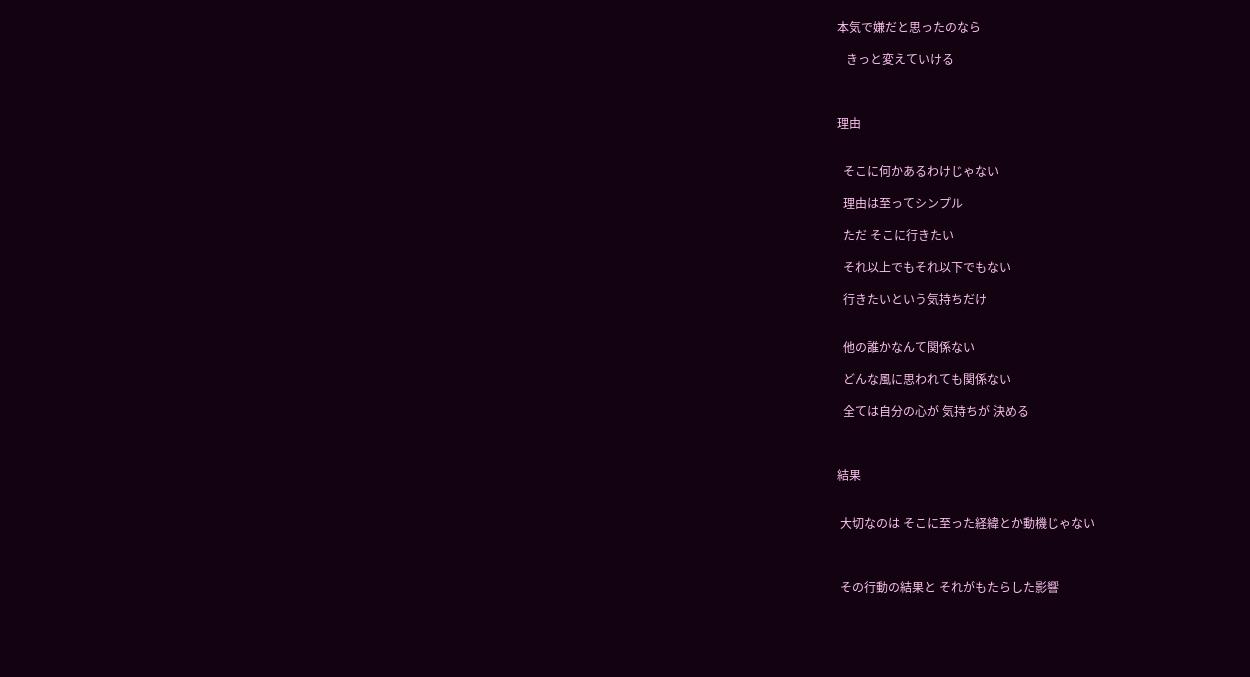本気で嫌だと思ったのなら

   きっと変えていける



理由


  そこに何かあるわけじゃない

  理由は至ってシンプル

  ただ そこに行きたい

  それ以上でもそれ以下でもない

  行きたいという気持ちだけ


  他の誰かなんて関係ない

  どんな風に思われても関係ない

  全ては自分の心が 気持ちが 決める



結果


 大切なのは そこに至った経緯とか動機じゃない



 その行動の結果と それがもたらした影響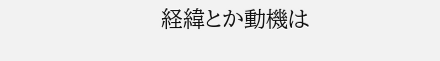経緯とか動機は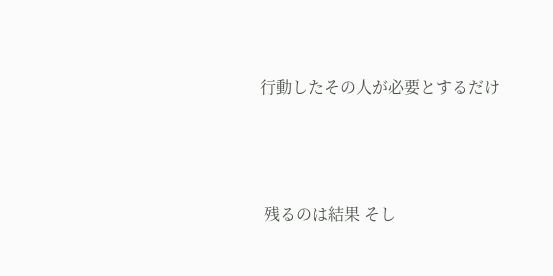行動したその人が必要とするだけ



 残るのは結果 そし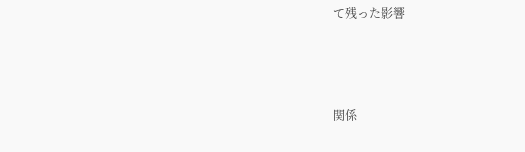て残った影響



関係